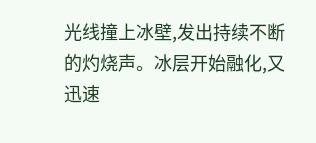光线撞上冰壁,发出持续不断的灼烧声。冰层开始融化,又迅速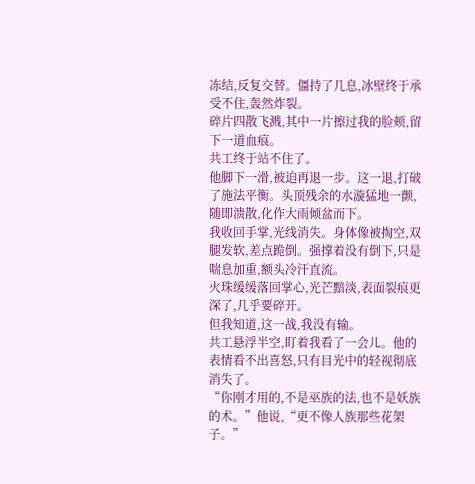冻结,反复交替。僵持了几息,冰壁终于承受不住,轰然炸裂。
碎片四散飞溅,其中一片擦过我的脸颊,留下一道血痕。
共工终于站不住了。
他脚下一滑,被迫再退一步。这一退,打破了施法平衡。头顶残余的水漩猛地一颤,随即溃散,化作大雨倾盆而下。
我收回手掌,光线消失。身体像被掏空,双腿发软,差点跪倒。强撑着没有倒下,只是喘息加重,额头冷汗直流。
火珠缓缓落回掌心,光芒黯淡,表面裂痕更深了,几乎要碎开。
但我知道,这一战,我没有输。
共工悬浮半空,盯着我看了一会儿。他的表情看不出喜怒,只有目光中的轻视彻底消失了。
“你刚才用的,不是巫族的法,也不是妖族的术。”他说,“更不像人族那些花架子。”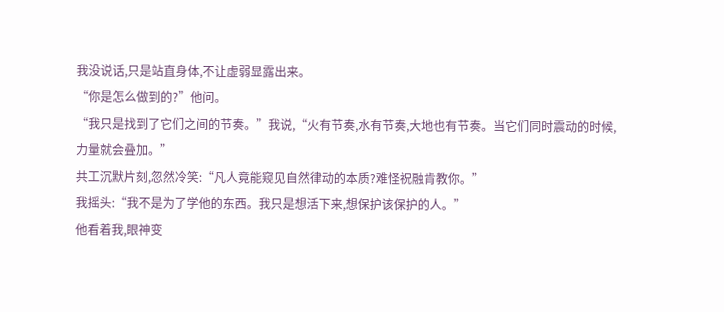我没说话,只是站直身体,不让虚弱显露出来。
“你是怎么做到的?”他问。
“我只是找到了它们之间的节奏。”我说,“火有节奏,水有节奏,大地也有节奏。当它们同时震动的时候,力量就会叠加。”
共工沉默片刻,忽然冷笑:“凡人竟能窥见自然律动的本质?难怪祝融肯教你。”
我摇头:“我不是为了学他的东西。我只是想活下来,想保护该保护的人。”
他看着我,眼神变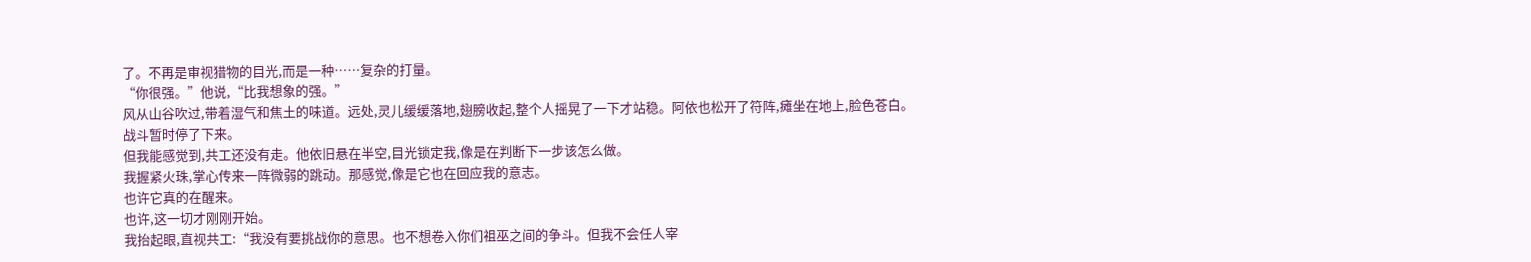了。不再是审视猎物的目光,而是一种……复杂的打量。
“你很强。”他说,“比我想象的强。”
风从山谷吹过,带着湿气和焦土的味道。远处,灵儿缓缓落地,翅膀收起,整个人摇晃了一下才站稳。阿依也松开了符阵,瘫坐在地上,脸色苍白。
战斗暂时停了下来。
但我能感觉到,共工还没有走。他依旧悬在半空,目光锁定我,像是在判断下一步该怎么做。
我握紧火珠,掌心传来一阵微弱的跳动。那感觉,像是它也在回应我的意志。
也许它真的在醒来。
也许,这一切才刚刚开始。
我抬起眼,直视共工:“我没有要挑战你的意思。也不想卷入你们祖巫之间的争斗。但我不会任人宰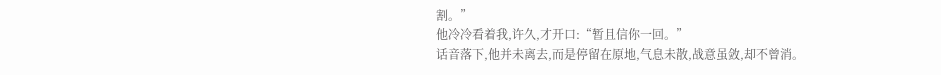割。”
他冷冷看着我,许久,才开口:“暂且信你一回。”
话音落下,他并未离去,而是停留在原地,气息未散,战意虽敛,却不曾消。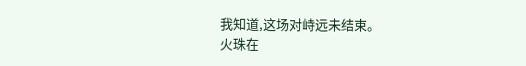我知道,这场对峙远未结束。
火珠在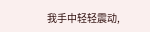我手中轻轻震动,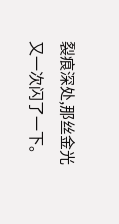裂痕深处,那丝金光又一次闪了一下。